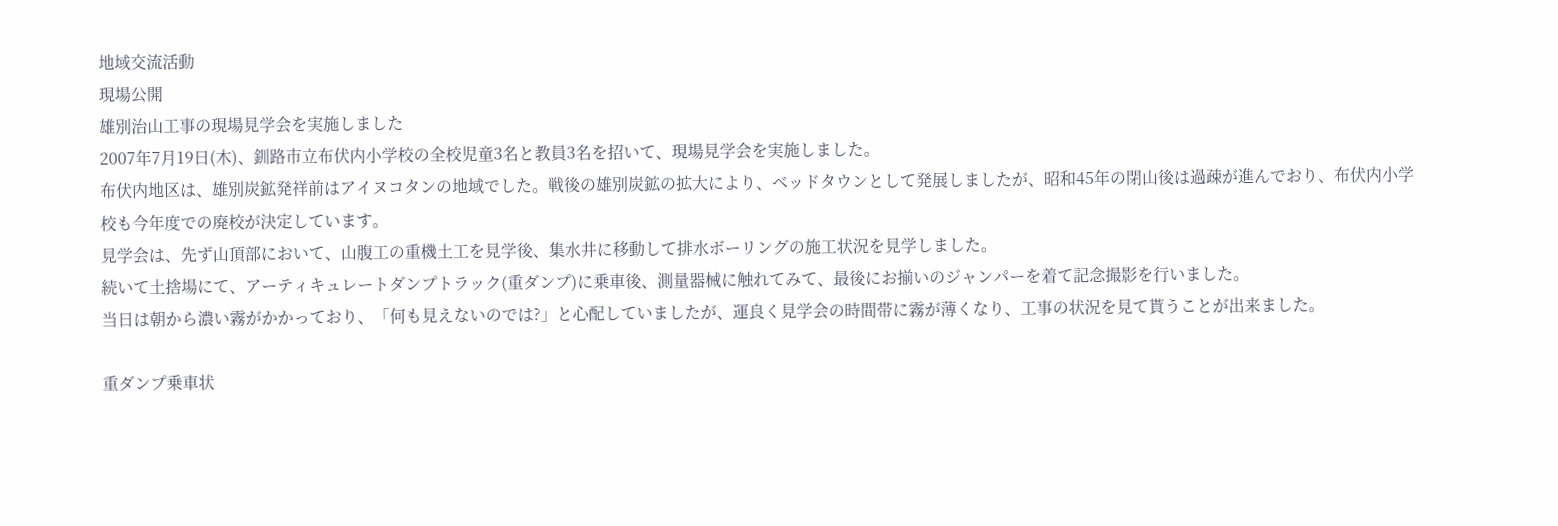地域交流活動
現場公開
雄別治山工事の現場見学会を実施しました
2007年7月19日(木)、釧路市立布伏内小学校の全校児童3名と教員3名を招いて、現場見学会を実施しました。
布伏内地区は、雄別炭鉱発祥前はアイヌコタンの地域でした。戦後の雄別炭鉱の拡大により、ベッドタウンとして発展しましたが、昭和45年の閉山後は過疎が進んでおり、布伏内小学校も今年度での廃校が決定しています。
見学会は、先ず山頂部において、山腹工の重機土工を見学後、集水井に移動して排水ボーリングの施工状況を見学しました。
続いて土捨場にて、アーティキュレートダンプトラック(重ダンプ)に乗車後、測量器械に触れてみて、最後にお揃いのジャンパーを着て記念撮影を行いました。
当日は朝から濃い霧がかかっており、「何も見えないのでは?」と心配していましたが、運良く見学会の時間帯に霧が薄くなり、工事の状況を見て貰うことが出来ました。

重ダンプ乗車状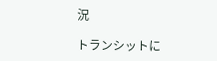況

トランシットに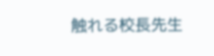触れる校長先生